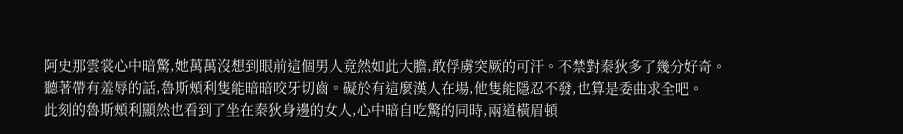阿史那雲裳心中暗驚,她萬萬沒想到眼前這個男人竟然如此大膽,敢俘虜突厥的可汗。不禁對秦狄多了幾分好奇。
聽著帶有羞辱的話,魯斯頰利隻能暗暗咬牙切齒。礙於有這麼漢人在場,他隻能隱忍不發,也算是委曲求全吧。
此刻的魯斯頰利顯然也看到了坐在秦狄身邊的女人,心中暗自吃驚的同時,兩道橫眉頓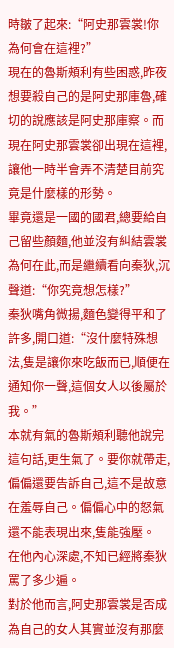時皺了起來:“阿史那雲裳!你為何會在這裡?”
現在的魯斯頰利有些困惑,昨夜想要殺自己的是阿史那庫魯,確切的說應該是阿史那庫察。而現在阿史那雲裳卻出現在這裡,讓他一時半會弄不清楚目前究竟是什麼樣的形勢。
畢竟還是一國的國君,總要給自己留些顏麵,他並沒有糾結雲裳為何在此,而是繼續看向秦狄,沉聲道:“你究竟想怎樣?”
秦狄嘴角微揚,麵色變得平和了許多,開口道:“沒什麼特殊想法,隻是讓你來吃飯而已,順便在通知你一聲,這個女人以後屬於我。”
本就有氣的魯斯頰利聽他說完這句話,更生氣了。要你就帶走,偏偏還要告訴自己,這不是故意在羞辱自己。偏偏心中的怒氣還不能表現出來,隻能強壓。
在他內心深處,不知已經將秦狄罵了多少遍。
對於他而言,阿史那雲裳是否成為自己的女人其實並沒有那麼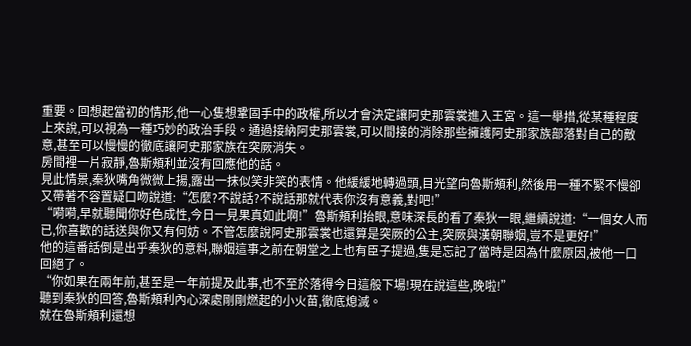重要。回想起當初的情形,他一心隻想鞏固手中的政權,所以才會決定讓阿史那雲裳進入王宮。這一舉措,從某種程度上來說,可以視為一種巧妙的政治手段。通過接納阿史那雲裳,可以間接的消除那些擁護阿史那家族部落對自己的敵意,甚至可以慢慢的徹底讓阿史那家族在突厥消失。
房間裡一片寂靜,魯斯頰利並沒有回應他的話。
見此情景,秦狄嘴角微微上揚,露出一抹似笑非笑的表情。他緩緩地轉過頭,目光望向魯斯頰利,然後用一種不緊不慢卻又帶著不容置疑口吻說道:“怎麼?不說話?不說話那就代表你沒有意義,對吧!”
“嗬嗬,早就聽聞你好色成性,今日一見果真如此啊!”魯斯頰利抬眼,意味深長的看了秦狄一眼,繼續說道:“一個女人而已,你喜歡的話送與你又有何妨。不管怎麼說阿史那雲裳也還算是突厥的公主,突厥與漢朝聯姻,豈不是更好!”
他的這番話倒是出乎秦狄的意料,聯姻這事之前在朝堂之上也有臣子提過,隻是忘記了當時是因為什麼原因,被他一口回絕了。
“你如果在兩年前,甚至是一年前提及此事,也不至於落得今日這般下場!現在說這些,晚啦!”
聽到秦狄的回答,魯斯頰利內心深處剛剛燃起的小火苗,徹底熄滅。
就在魯斯頰利還想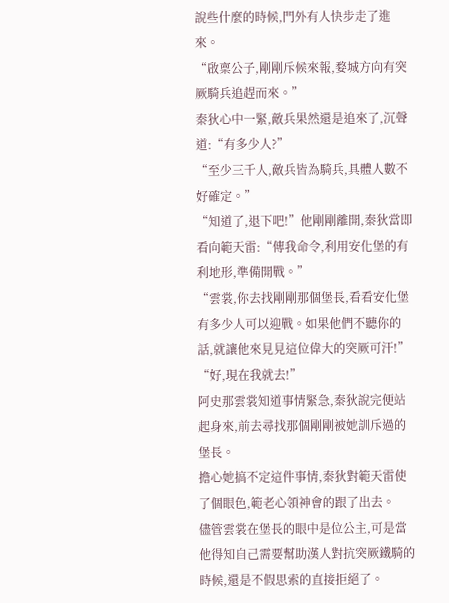說些什麼的時候,門外有人快步走了進來。
“啟稟公子,剛剛斥候來報,婺城方向有突厥騎兵追趕而來。”
秦狄心中一緊,敵兵果然還是追來了,沉聲道:“有多少人?”
“至少三千人,敵兵皆為騎兵,具體人數不好確定。”
“知道了,退下吧!”他剛剛離開,秦狄當即看向範天雷:“傳我命令,利用安化堡的有利地形,準備開戰。”
“雲裳,你去找剛剛那個堡長,看看安化堡有多少人可以迎戰。如果他們不聽你的話,就讓他來見見這位偉大的突厥可汗!”
“好,現在我就去!”
阿史那雲裳知道事情緊急,秦狄說完便站起身來,前去尋找那個剛剛被她訓斥過的堡長。
擔心她搞不定這件事情,秦狄對範天雷使了個眼色,範老心領神會的跟了出去。
儘管雲裳在堡長的眼中是位公主,可是當他得知自己需要幫助漢人對抗突厥鐵騎的時候,還是不假思索的直接拒絕了。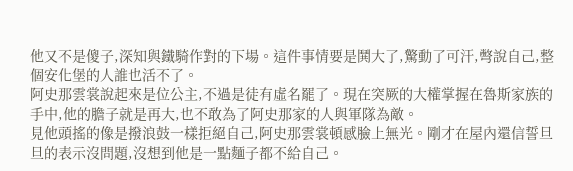他又不是傻子,深知與鐵騎作對的下場。這件事情要是鬨大了,驚動了可汗,彆說自己,整個安化堡的人誰也活不了。
阿史那雲裳說起來是位公主,不過是徒有虛名罷了。現在突厥的大權掌握在魯斯家族的手中,他的膽子就是再大,也不敢為了阿史那家的人與軍隊為敵。
見他頭搖的像是撥浪鼓一樣拒絕自己,阿史那雲裳頓感臉上無光。剛才在屋內還信誓旦旦的表示沒問題,沒想到他是一點麵子都不給自己。